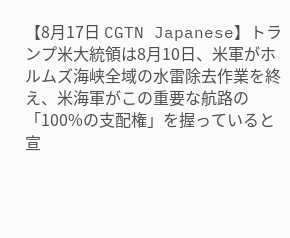【8月17日 CGTN Japanese】トランプ米大統領は8月10日、米軍がホルムズ海峡全域の水雷除去作業を終え、米海軍がこの重要な航路の「100%の支配権」を握っていると宣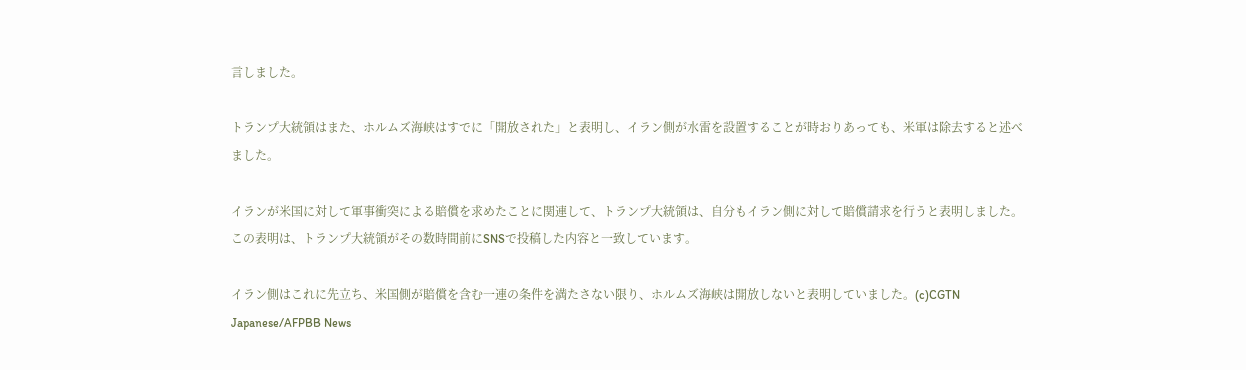言しました。

トランプ大統領はまた、ホルムズ海峡はすでに「開放された」と表明し、イラン側が水雷を設置することが時おりあっても、米軍は除去すると述べました。

イランが米国に対して軍事衝突による賠償を求めたことに関連して、トランプ大統領は、自分もイラン側に対して賠償請求を行うと表明しました。この表明は、トランプ大統領がその数時間前にSNSで投稿した内容と一致しています。

イラン側はこれに先立ち、米国側が賠償を含む一連の条件を満たさない限り、ホルムズ海峡は開放しないと表明していました。(c)CGTN Japanese/AFPBB News